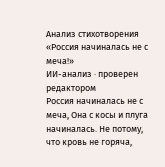Анализ стихотворения «Россия начиналась не с меча!»
ИИ-анализ · проверен редактором
Россия начиналась не с меча, Она с косы и плуга начиналась. Не потому, что кровь не горяча,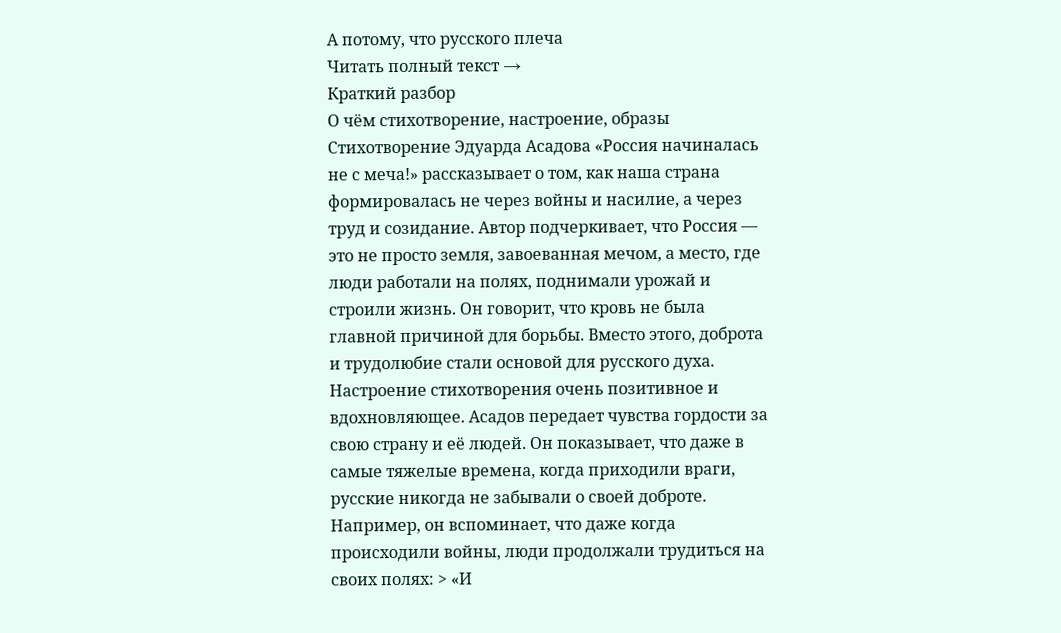А потому, что русского плеча
Читать полный текст →
Краткий разбор
О чём стихотворение, настроение, образы
Стихотворение Эдуарда Асадова «Россия начиналась не с меча!» рассказывает о том, как наша страна формировалась не через войны и насилие, а через труд и созидание. Автор подчеркивает, что Россия — это не просто земля, завоеванная мечом, а место, где люди работали на полях, поднимали урожай и строили жизнь. Он говорит, что кровь не была главной причиной для борьбы. Вместо этого, доброта и трудолюбие стали основой для русского духа.
Настроение стихотворения очень позитивное и вдохновляющее. Асадов передает чувства гордости за свою страну и её людей. Он показывает, что даже в самые тяжелые времена, когда приходили враги, русские никогда не забывали о своей доброте. Например, он вспоминает, что даже когда происходили войны, люди продолжали трудиться на своих полях: > «И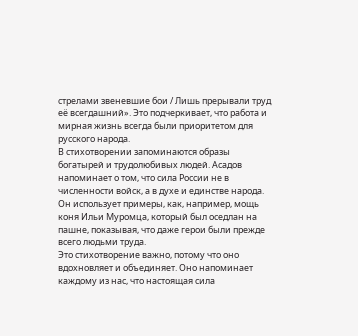стрелами звеневшие бои / Лишь прерывали труд её всегдашний». Это подчеркивает, что работа и мирная жизнь всегда были приоритетом для русского народа.
В стихотворении запоминаются образы богатырей и трудолюбивых людей. Асадов напоминает о том, что сила России не в численности войск, а в духе и единстве народа. Он использует примеры, как, например, мощь коня Ильи Муромца, который был оседлан на пашне, показывая, что даже герои были прежде всего людьми труда.
Это стихотворение важно, потому что оно вдохновляет и объединяет. Оно напоминает каждому из нас, что настоящая сила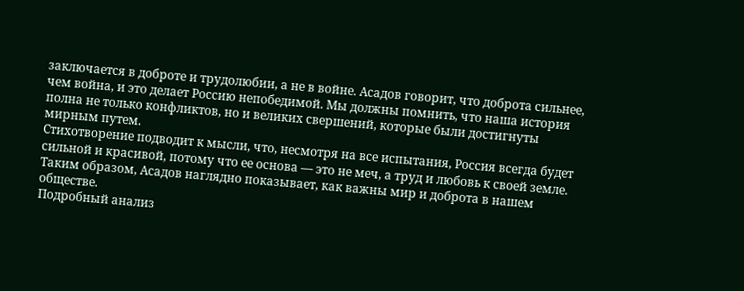заключается в доброте и трудолюбии, а не в войне. Асадов говорит, что доброта сильнее, чем война, и это делает Россию непобедимой. Мы должны помнить, что наша история полна не только конфликтов, но и великих свершений, которые были достигнуты мирным путем.
Стихотворение подводит к мысли, что, несмотря на все испытания, Россия всегда будет сильной и красивой, потому что ее основа — это не меч, а труд и любовь к своей земле. Таким образом, Асадов наглядно показывает, как важны мир и доброта в нашем обществе.
Подробный анализ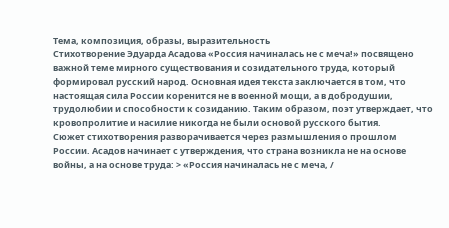Тема, композиция, образы, выразительность
Стихотворение Эдуарда Асадова «Россия начиналась не с меча!» посвящено важной теме мирного существования и созидательного труда, который формировал русский народ. Основная идея текста заключается в том, что настоящая сила России коренится не в военной мощи, а в добродушии, трудолюбии и способности к созиданию. Таким образом, поэт утверждает, что кровопролитие и насилие никогда не были основой русского бытия.
Сюжет стихотворения разворачивается через размышления о прошлом России. Асадов начинает с утверждения, что страна возникла не на основе войны, а на основе труда: > «Россия начиналась не с меча, /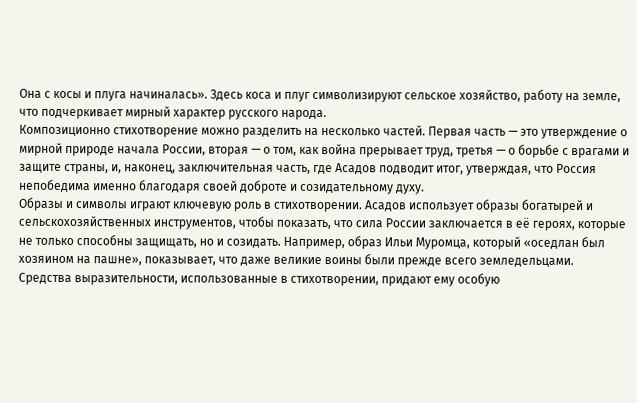Она с косы и плуга начиналась». Здесь коса и плуг символизируют сельское хозяйство, работу на земле, что подчеркивает мирный характер русского народа.
Композиционно стихотворение можно разделить на несколько частей. Первая часть — это утверждение о мирной природе начала России, вторая — о том, как война прерывает труд, третья — о борьбе с врагами и защите страны, и, наконец, заключительная часть, где Асадов подводит итог, утверждая, что Россия непобедима именно благодаря своей доброте и созидательному духу.
Образы и символы играют ключевую роль в стихотворении. Асадов использует образы богатырей и сельскохозяйственных инструментов, чтобы показать, что сила России заключается в её героях, которые не только способны защищать, но и созидать. Например, образ Ильи Муромца, который «оседлан был хозяином на пашне», показывает, что даже великие воины были прежде всего земледельцами.
Средства выразительности, использованные в стихотворении, придают ему особую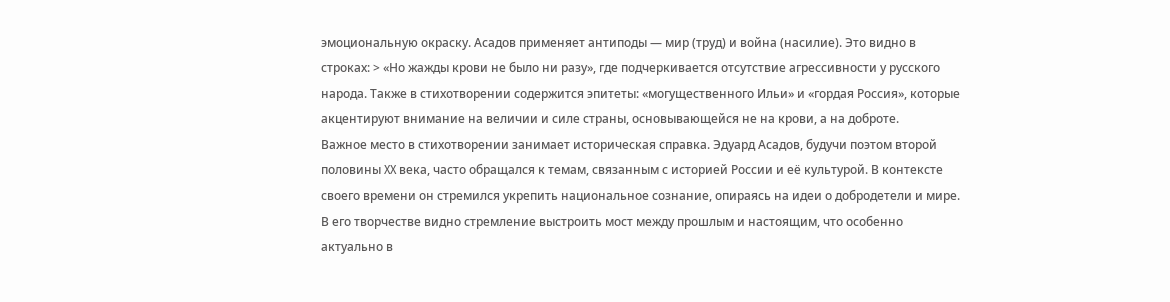эмоциональную окраску. Асадов применяет антиподы — мир (труд) и война (насилие). Это видно в строках: > «Но жажды крови не было ни разу», где подчеркивается отсутствие агрессивности у русского народа. Также в стихотворении содержится эпитеты: «могущественного Ильи» и «гордая Россия», которые акцентируют внимание на величии и силе страны, основывающейся не на крови, а на доброте.
Важное место в стихотворении занимает историческая справка. Эдуард Асадов, будучи поэтом второй половины XX века, часто обращался к темам, связанным с историей России и её культурой. В контексте своего времени он стремился укрепить национальное сознание, опираясь на идеи о добродетели и мире. В его творчестве видно стремление выстроить мост между прошлым и настоящим, что особенно актуально в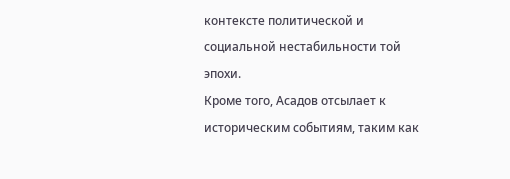контексте политической и социальной нестабильности той эпохи.
Кроме того, Асадов отсылает к историческим событиям, таким как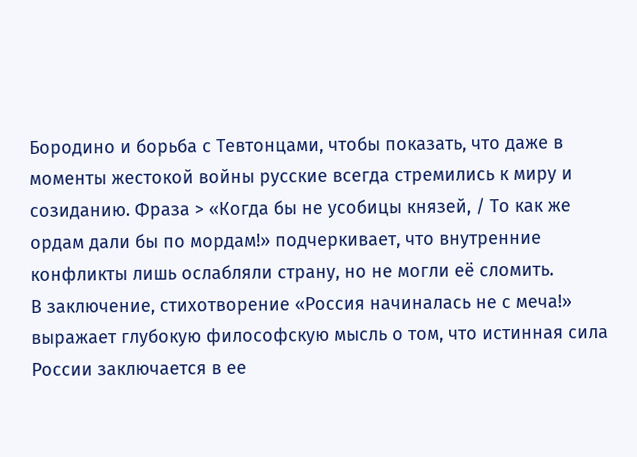Бородино и борьба с Тевтонцами, чтобы показать, что даже в моменты жестокой войны русские всегда стремились к миру и созиданию. Фраза > «Когда бы не усобицы князей, / То как же ордам дали бы по мордам!» подчеркивает, что внутренние конфликты лишь ослабляли страну, но не могли её сломить.
В заключение, стихотворение «Россия начиналась не с меча!» выражает глубокую философскую мысль о том, что истинная сила России заключается в ее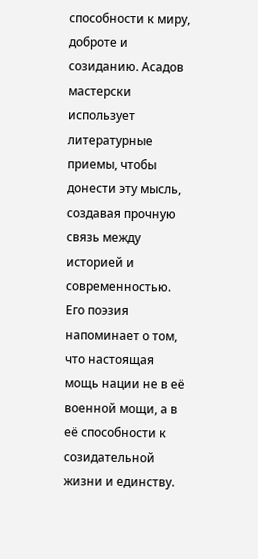способности к миру, доброте и созиданию. Асадов мастерски использует литературные приемы, чтобы донести эту мысль, создавая прочную связь между историей и современностью. Его поэзия напоминает о том, что настоящая мощь нации не в её военной мощи, а в её способности к созидательной жизни и единству.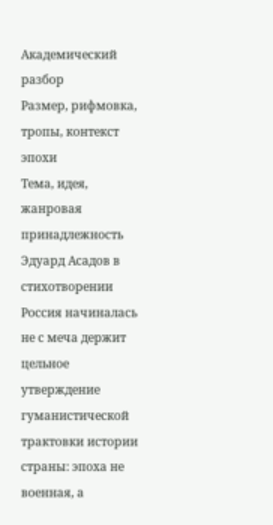Академический разбор
Размер, рифмовка, тропы, контекст эпохи
Тема, идея, жанровая принадлежность
Эдуард Асадов в стихотворении Россия начиналась не с меча держит цельное утверждение гуманистической трактовки истории страны: эпоха не военная, а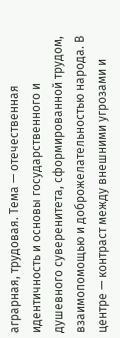аграрная, трудовая. Тема — отечественная идентичность и основы государственного и душевного суверенитета, сформированной трудом, взаимопомощью и доброжелательностью народа. В центре — контраст между внешними угрозами и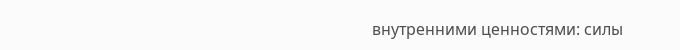внутренними ценностями: силы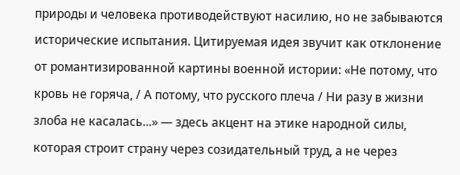природы и человека противодействуют насилию, но не забываются исторические испытания. Цитируемая идея звучит как отклонение от романтизированной картины военной истории: «Не потому, что кровь не горяча, / А потому, что русского плеча / Ни разу в жизни злоба не касалась...» — здесь акцент на этике народной силы, которая строит страну через созидательный труд, а не через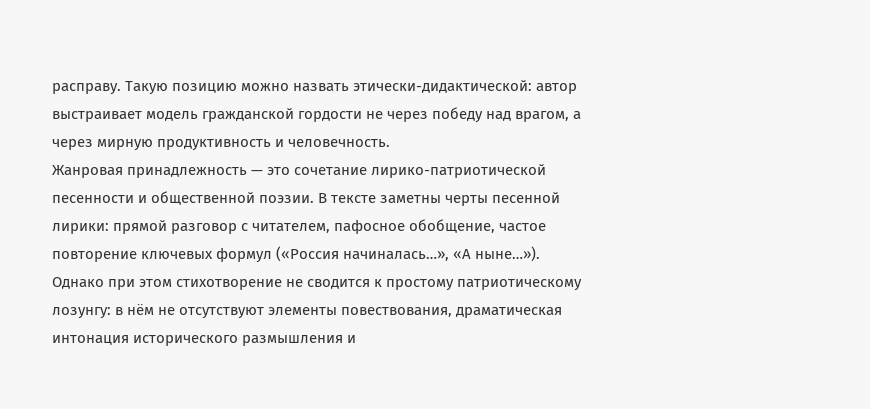расправу. Такую позицию можно назвать этически-дидактической: автор выстраивает модель гражданской гордости не через победу над врагом, а через мирную продуктивность и человечность.
Жанровая принадлежность — это сочетание лирико-патриотической песенности и общественной поэзии. В тексте заметны черты песенной лирики: прямой разговор с читателем, пафосное обобщение, частое повторение ключевых формул («Россия начиналась…», «А ныне…»). Однако при этом стихотворение не сводится к простому патриотическому лозунгу: в нём не отсутствуют элементы повествования, драматическая интонация исторического размышления и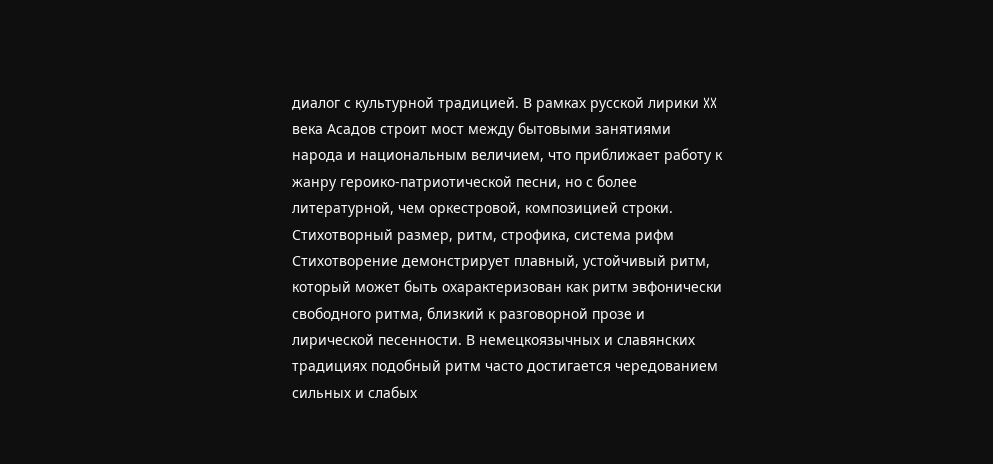диалог с культурной традицией. В рамках русской лирики XX века Асадов строит мост между бытовыми занятиями народа и национальным величием, что приближает работу к жанру героико-патриотической песни, но с более литературной, чем оркестровой, композицией строки.
Стихотворный размер, ритм, строфика, система рифм
Стихотворение демонстрирует плавный, устойчивый ритм, который может быть охарактеризован как ритм эвфонически свободного ритма, близкий к разговорной прозе и лирической песенности. В немецкоязычных и славянских традициях подобный ритм часто достигается чередованием сильных и слабых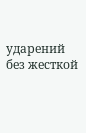ударений без жесткой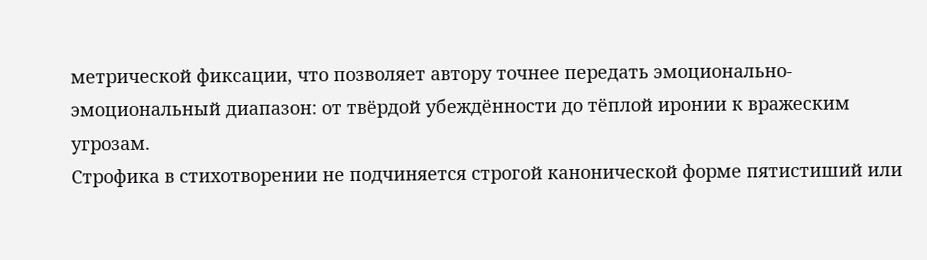метрической фиксации, что позволяет автору точнее передать эмоционально-эмоциональный диапазон: от твёрдой убеждённости до тёплой иронии к вражеским угрозам.
Строфика в стихотворении не подчиняется строгой канонической форме пятистиший или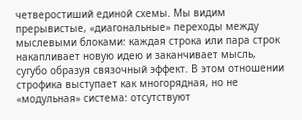четверостиший единой схемы. Мы видим прерывистые, «диагональные» переходы между мыслевыми блоками: каждая строка или пара строк накапливает новую идею и заканчивает мысль, сугубо образуя связочный эффект. В этом отношении строфика выступает как многорядная, но не «модульная» система: отсутствуют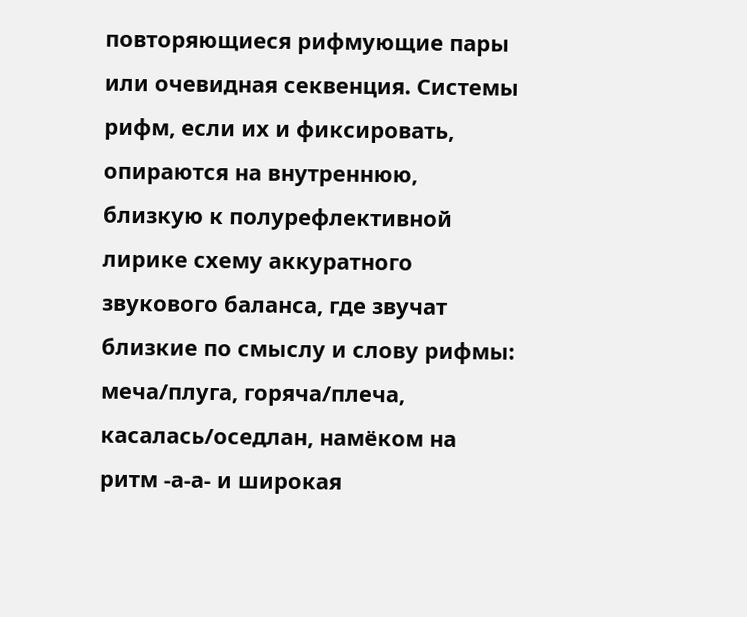повторяющиеся рифмующие пары или очевидная секвенция. Системы рифм, если их и фиксировать, опираются на внутреннюю, близкую к полурефлективной лирике схему аккуратного звукового баланса, где звучат близкие по смыслу и слову рифмы: меча/плуга, горяча/плеча, касалась/оседлан, намёком на ритм -а-а- и широкая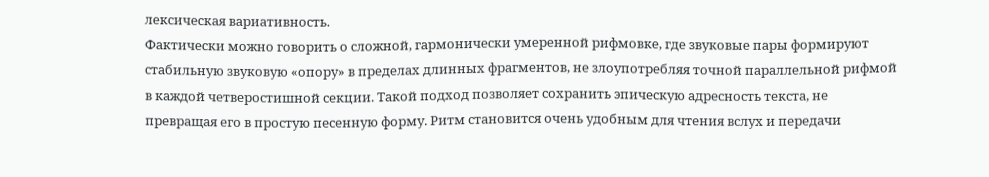лексическая вариативность.
Фактически можно говорить о сложной, гармонически умеренной рифмовке, где звуковые пары формируют стабильную звуковую «опору» в пределах длинных фрагментов, не злоупотребляя точной параллельной рифмой в каждой четверостишной секции. Такой подход позволяет сохранить эпическую адресность текста, не превращая его в простую песенную форму. Ритм становится очень удобным для чтения вслух и передачи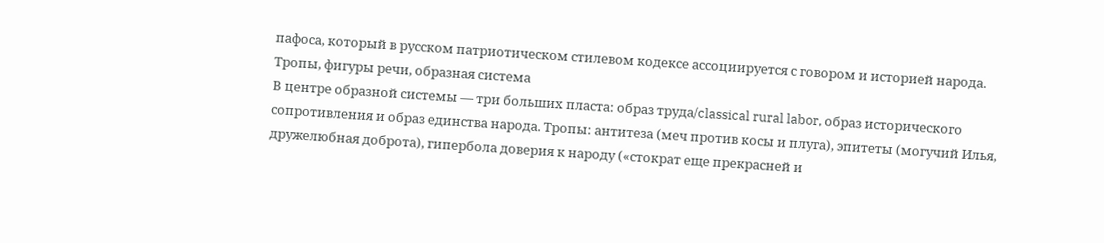пафоса, который в русском патриотическом стилевом кодексе ассоциируется с говором и историей народа.
Тропы, фигуры речи, образная система
В центре образной системы — три больших пласта: образ труда/classical rural labor, образ исторического сопротивления и образ единства народа. Тропы: антитеза (меч против косы и плуга), эпитеты (могучий Илья, дружелюбная доброта), гипербола доверия к народу («стократ еще прекрасней и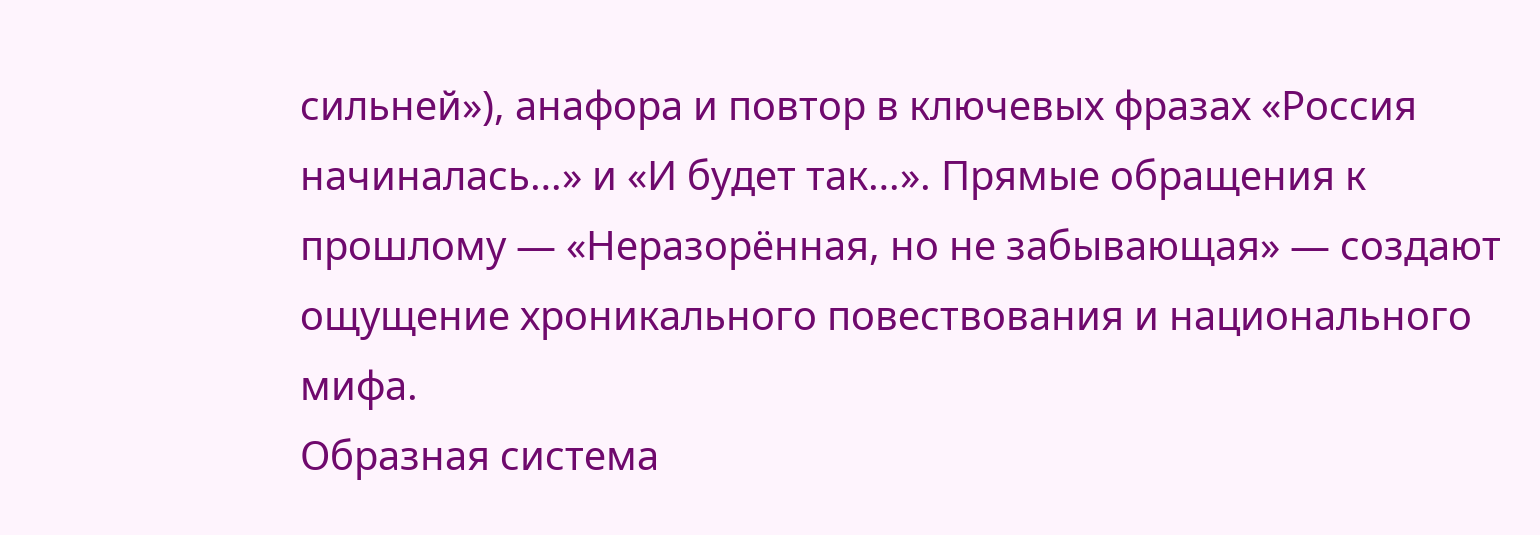сильней»), анафора и повтор в ключевых фразах «Россия начиналась…» и «И будет так…». Прямые обращения к прошлому — «Неразорённая, но не забывающая» — создают ощущение хроникального повествования и национального мифа.
Образная система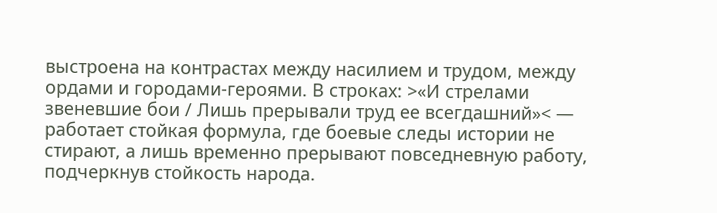выстроена на контрастах между насилием и трудом, между ордами и городами-героями. В строках: >«И стрелами звеневшие бои / Лишь прерывали труд ее всегдашний»< — работает стойкая формула, где боевые следы истории не стирают, а лишь временно прерывают повседневную работу, подчеркнув стойкость народа.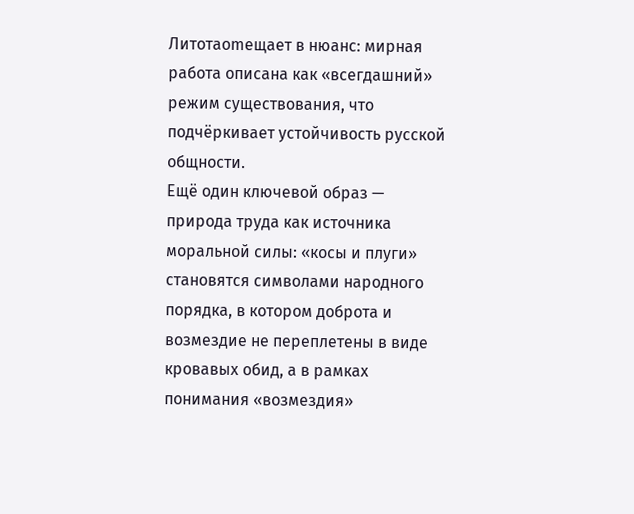Литотаomещает в нюанс: мирная работа описана как «всегдашний» режим существования, что подчёркивает устойчивость русской общности.
Ещё один ключевой образ — природа труда как источника моральной силы: «косы и плуги» становятся символами народного порядка, в котором доброта и возмездие не переплетены в виде кровавых обид, а в рамках понимания «возмездия»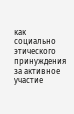как социально этического принуждения за активное участие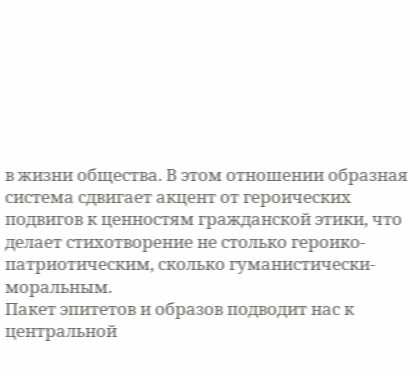в жизни общества. В этом отношении образная система сдвигает акцент от героических подвигов к ценностям гражданской этики, что делает стихотворение не столько героико-патриотическим, сколько гуманистически-моральным.
Пакет эпитетов и образов подводит нас к центральной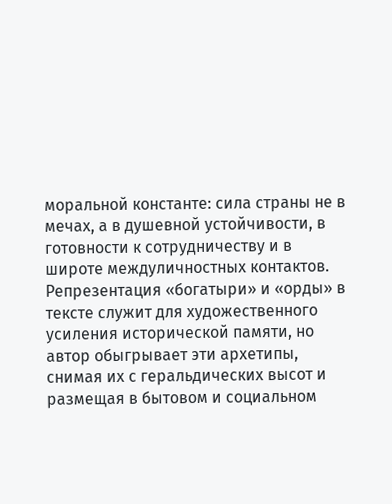моральной константе: сила страны не в мечах, а в душевной устойчивости, в готовности к сотрудничеству и в широте междуличностных контактов. Репрезентация «богатыри» и «орды» в тексте служит для художественного усиления исторической памяти, но автор обыгрывает эти архетипы, снимая их с геральдических высот и размещая в бытовом и социальном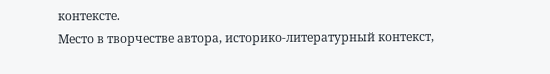контексте.
Место в творчестве автора, историко-литературный контекст,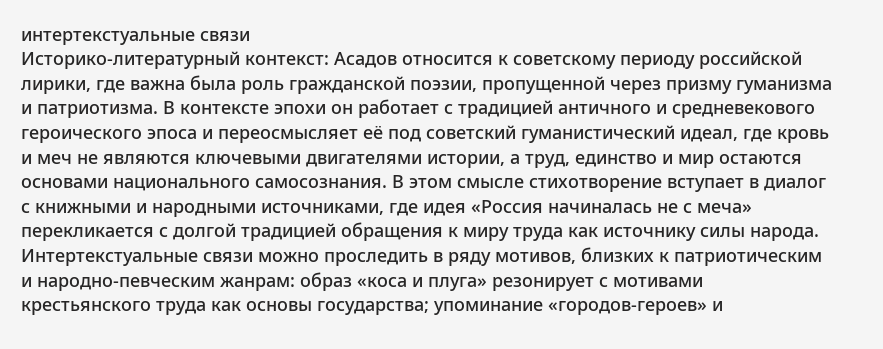интертекстуальные связи
Историко-литературный контекст: Асадов относится к советскому периоду российской лирики, где важна была роль гражданской поэзии, пропущенной через призму гуманизма и патриотизма. В контексте эпохи он работает с традицией античного и средневекового героического эпоса и переосмысляет её под советский гуманистический идеал, где кровь и меч не являются ключевыми двигателями истории, а труд, единство и мир остаются основами национального самосознания. В этом смысле стихотворение вступает в диалог с книжными и народными источниками, где идея «Россия начиналась не с меча» перекликается с долгой традицией обращения к миру труда как источнику силы народа.
Интертекстуальные связи можно проследить в ряду мотивов, близких к патриотическим и народно-певческим жанрам: образ «коса и плуга» резонирует с мотивами крестьянского труда как основы государства; упоминание «городов-героев» и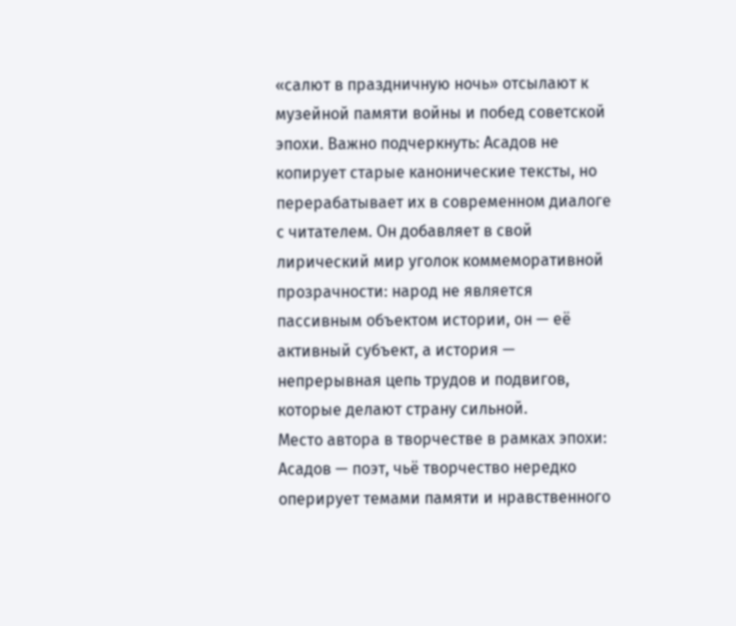«салют в праздничную ночь» отсылают к музейной памяти войны и побед советской эпохи. Важно подчеркнуть: Асадов не копирует старые канонические тексты, но перерабатывает их в современном диалоге с читателем. Он добавляет в свой лирический мир уголок коммеморативной прозрачности: народ не является пассивным объектом истории, он — её активный субъект, а история — непрерывная цепь трудов и подвигов, которые делают страну сильной.
Место автора в творчестве в рамках эпохи: Асадов — поэт, чьё творчество нередко оперирует темами памяти и нравственного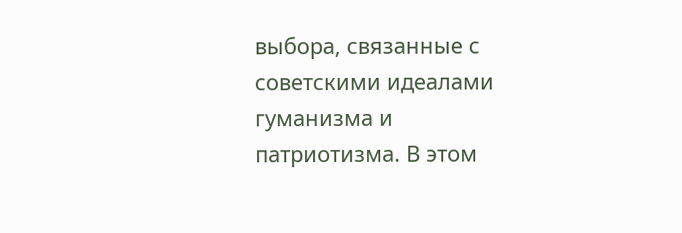выбора, связанные с советскими идеалами гуманизма и патриотизма. В этом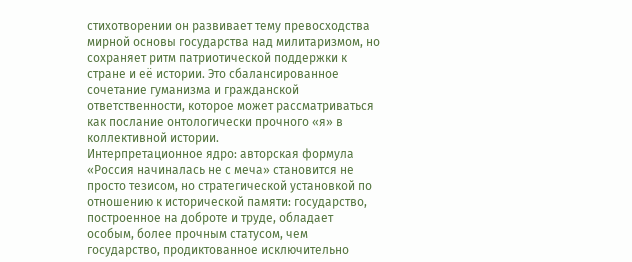стихотворении он развивает тему превосходства мирной основы государства над милитаризмом, но сохраняет ритм патриотической поддержки к стране и её истории. Это сбалансированное сочетание гуманизма и гражданской ответственности, которое может рассматриваться как послание онтологически прочного «я» в коллективной истории.
Интерпретационное ядро: авторская формула «Россия начиналась не с меча» становится не просто тезисом, но стратегической установкой по отношению к исторической памяти: государство, построенное на доброте и труде, обладает особым, более прочным статусом, чем государство, продиктованное исключительно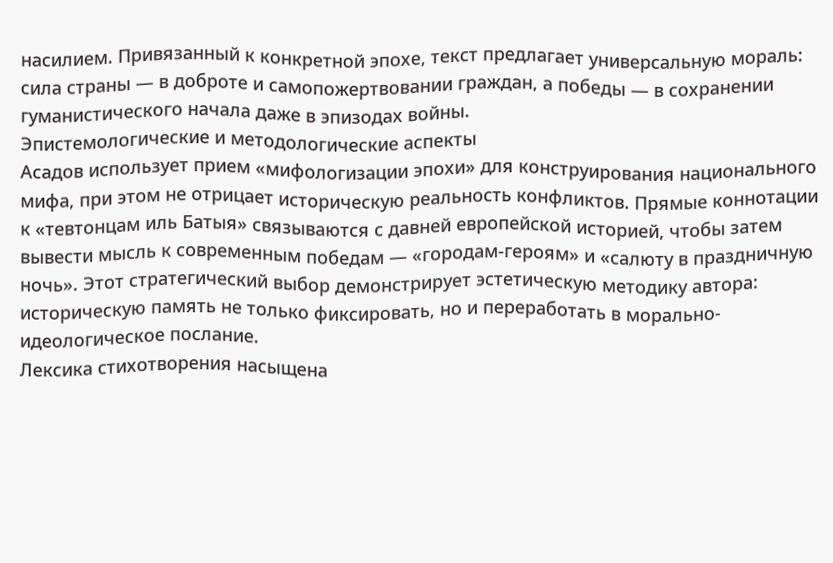насилием. Привязанный к конкретной эпохе, текст предлагает универсальную мораль: сила страны — в доброте и самопожертвовании граждан, а победы — в сохранении гуманистического начала даже в эпизодах войны.
Эпистемологические и методологические аспекты
Асадов использует прием «мифологизации эпохи» для конструирования национального мифа, при этом не отрицает историческую реальность конфликтов. Прямые коннотации к «тевтонцам иль Батыя» связываются с давней европейской историей, чтобы затем вывести мысль к современным победам — «городам-героям» и «салюту в праздничную ночь». Этот стратегический выбор демонстрирует эстетическую методику автора: историческую память не только фиксировать, но и переработать в морально-идеологическое послание.
Лексика стихотворения насыщена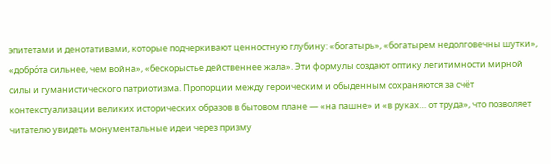эпитетами и денотативами, которые подчеркивают ценностную глубину: «богатырь», «богатырем недолговечны шутки», «добро́та сильнее, чем война», «бескорыстье действеннее жала». Эти формулы создают оптику легитимности мирной силы и гуманистического патриотизма. Пропорции между героическим и обыденным сохраняются за счёт контекстуализации великих исторических образов в бытовом плане — «на пашне» и «в руках… от труда», что позволяет читателю увидеть монументальные идеи через призму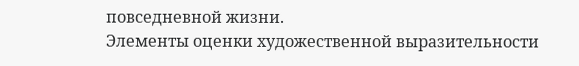повседневной жизни.
Элементы оценки художественной выразительности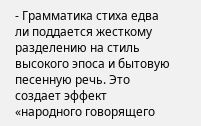- Грамматика стиха едва ли поддается жесткому разделению на стиль высокого эпоса и бытовую песенную речь. Это создает эффект «народного говорящего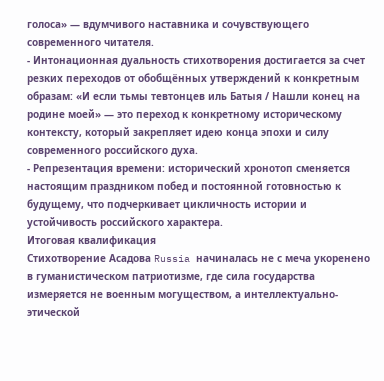голоса» — вдумчивого наставника и сочувствующего современного читателя.
- Интонационная дуальность стихотворения достигается за счет резких переходов от обобщённых утверждений к конкретным образам: «И если тьмы тевтонцев иль Батыя / Нашли конец на родине моей» — это переход к конкретному историческому контексту, который закрепляет идею конца эпохи и силу современного российского духа.
- Репрезентация времени: исторический хронотоп сменяется настоящим праздником побед и постоянной готовностью к будущему, что подчеркивает цикличность истории и устойчивость российского характера.
Итоговая квалификация
Стихотворение Асадова Russia начиналась не с меча укоренено в гуманистическом патриотизме, где сила государства измеряется не военным могуществом, а интеллектуально-этической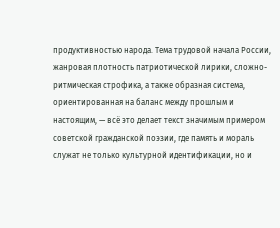продуктивностью народа. Тема трудовой начала России, жанровая плотность патриотической лирики, сложно-ритмическая строфика, а также образная система, ориентированная на баланс между прошлым и настоящим, — всё это делает текст значимым примером советской гражданской поэзии, где память и мораль служат не только культурной идентификации, но и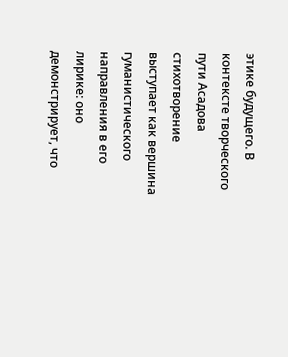этике будущего. В контексте творческого пути Асадова стихотворение выступает как вершина гуманистического направления в его лирике: оно демонстрирует, что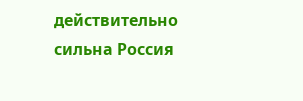действительно сильна Россия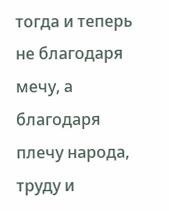тогда и теперь не благодаря мечу, а благодаря плечу народа, труду и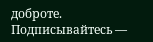доброте.
Подписывайтесь —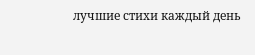лучшие стихи каждый день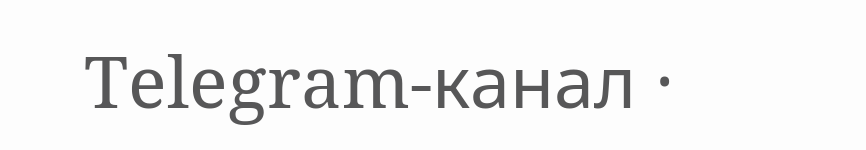Telegram-канал ·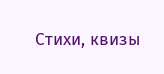Стихи, квизы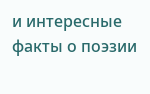и интересные факты о поэзии